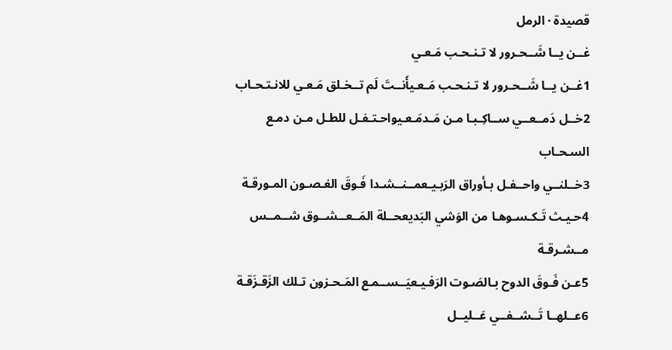قصيدة · الرمل
غــن يــا شَــحـرور لا تـنـحـب مَـعـي
1غــن يــا شَــحـرور لا تـنـحـب مَـعـيأَنــتَ لَم تــخـلق مَـعـي للانـتـحـاب
2خــل دَمــعــي ســاكِـبـا مـن مَـدمَـعـيواحـتـفـل للطـل مـن دمـع السـحـاب
3خــلنــي واحــفـل بـأوراق الرَبـيـعمــنــشـدا فَـوقَ الغـصـون المـورقـة
4حـيـث تَـكـسـوهـا من الوَشي البَديعحــلة المَــعــشــوق شــمــس مــشـرقـة
5عـن فَـوقَ الدوح بـالصَـوت الرَفـيـعيَــســمـع المَـحـزون تـلك الزَقـزَقـة
6عــلهــا تَــشــفــي عَــليــل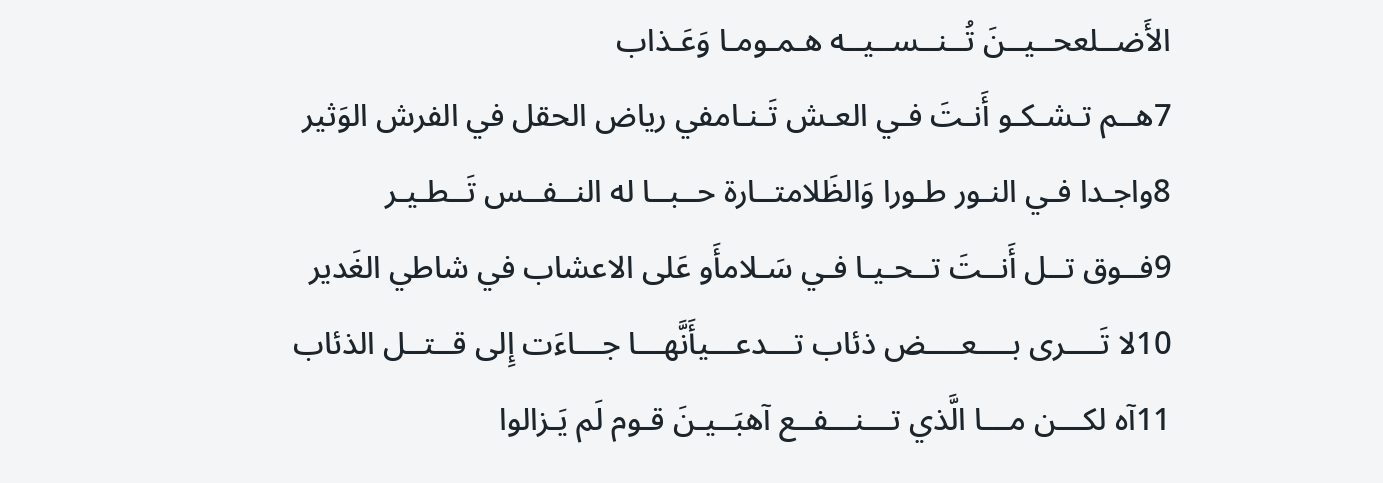الأَضــلعحــيــنَ تُــنــســيــه هـمـومـا وَعَـذاب
7هــم تـشـكـو أَنـتَ فـي العـش تَـنـامفي رياض الحقل في الفرش الوَثير
8واجـدا فـي النـور طـورا وَالظَلامتــارة حــبــا له النــفــس تَــطـيـر
9فــوق تــل أَنــتَ تــحـيـا فـي سَـلامأَو عَلى الاعشاب في شاطي الغَدير
10لا تَــــرى بــــعــــض ذئاب تـــدعـــيأَنَّهـــا جـــاءَت إِلى قــتــل الذئاب
11آه لكـــن مـــا الَّذي تـــنـــفــع آهبَــيـنَ قـوم لَم يَـزالوا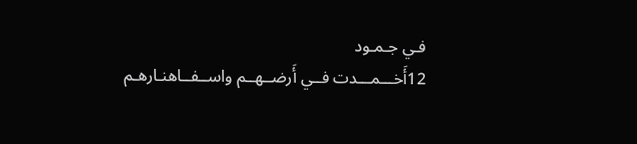فـي جـمـود
12أَخـــمـــدت فــي أَرضــهــم واســفــاهنـارهـم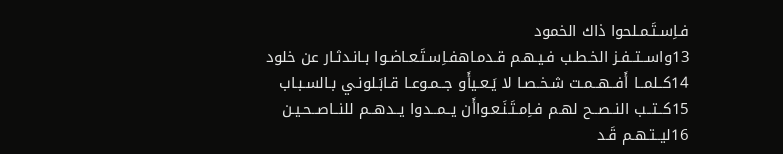فـاِسـتَـمـلحوا ذاك الخمود
13واســتــفـز الخـطـب فـيـهـم قـدمـاهفـاِسـتَـعـاضـوا بـانـدثـار عن خلود
14كــلمــا أَفــهــمـت شـخـصـا لا يَـعـيأَو جــمـوعـا قـابَـلونـي بـالسـبـاب
15كــتــب النــصــح لهـم فـاِمـتَـنَـعـواأَن يــمــدوا يــدهــم للنــاصــحـيـن
16ليــتـهـم قَـد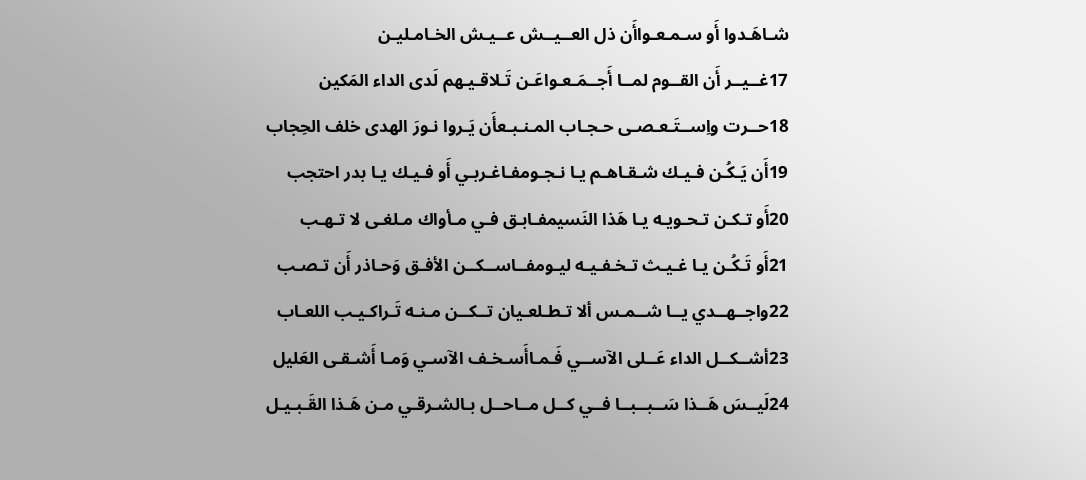شـاهَـدوا أَو سـمـعـواأَن ذل العــيــش عــيـش الخـامـليـن
17غــيــر أَن القــوم لمــا أَجــمَـعـواعَـن تَـلاقـيـهم لَدى الداء المَكين
18حــرت واِســتَـعـصـى حـجـاب المـنـبـعأَن يَـروا نـورَ الهدى خلف الحِجاب
19أَن يَـكُـن فـيـك شـقـاهـم يـا نـجـومفـاغـربـي أَو فـيـك يـا بدر احتجب
20أَو تـكـن تـحـويـه يـا هَذا النَسيمفـابـق فـي مـأواك مـلغـى لا تـهـب
21أَو تَـكُـن يـا غـيـث تـخـفـيـه ليـومفــاســكــن الأفـق وَحـاذر أَن تـصـب
22واجــهــدي يــا شــمـس ألا تـطـلعـيان تــكــن مـنـه تَـراكـيـب اللعـاب
23أشــكــل الداء عَــلى الآســي فَـمـاأَسـخـف الآسـي وَمـا أَشـقـى العَليل
24لَيــسَ هَــذا سَــبــبــا فــي كــل مــاحــل بـالشـرقـي مـن هَـذا القَـبـيـل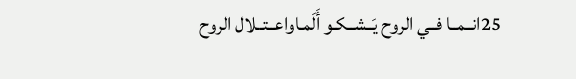25انــمــا فــي الروح يَــشــكـو أَلَمـاواعــتــلال الروح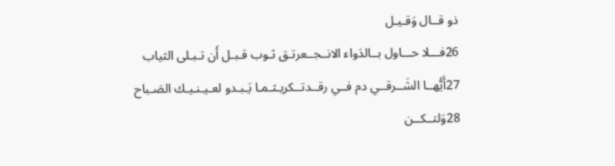ذو قــال وَقـيـل
26فـــلا حـــاول بــالدَواء الانــجــعرتـق ثـوب قـبـل أَن تـبـلى الثياب
27أَيُّهــا الشَــرقــي دم فــي رقــدتــكريـثـمـا يَـبـدو لعـيـنـيـك الصَـباح
28وَلتــكــن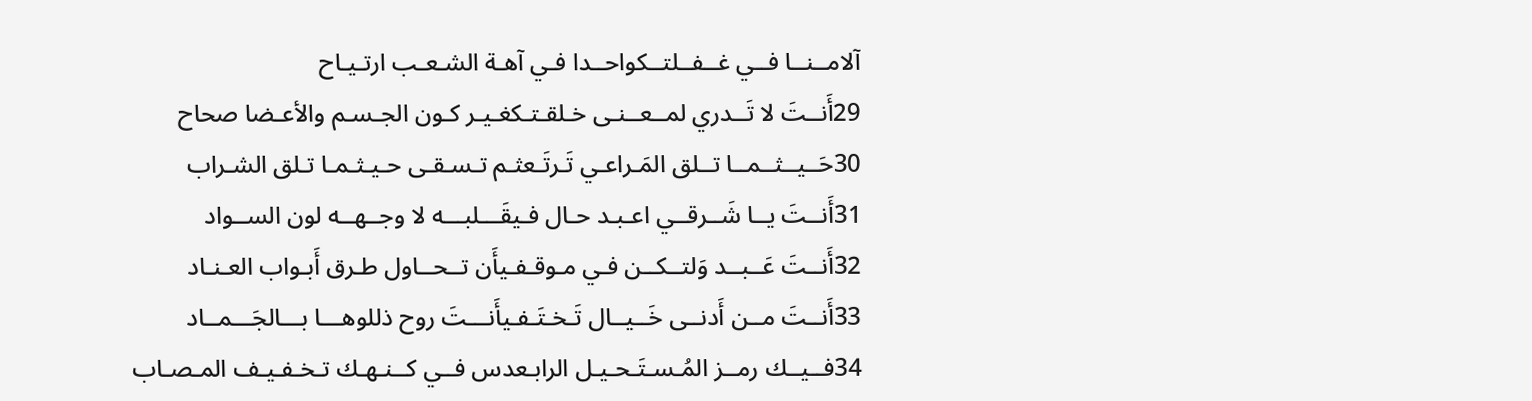آلامــنــا فــي غــفــلتــكواحــدا فـي آهـة الشـعـب ارتـيـاح
29أَنــتَ لا تَــدري لمــعــنـى خـلقـتـكغـيـر كـون الجـسـم والأعـضا صحاح
30حَــيــثــمــا تــلق المَـراعـي تَـرتَـعثـم تـسـقـى حـيـثـمـا تـلق الشـراب
31أَنــتَ يــا شَــرقــي اعـبـد حـال فـيقَـــلبـــه لا وجــهــه لون الســواد
32أَنــتَ عَــبــد وَلتــكــن فـي مـوقـفـيأَن تــحــاول طـرق أَبـواب العـنـاد
33أَنــتَ مــن أَدنــى خَــيــال تَـخـتَـفـيأَنـــتَ روح ذللوهـــا بـــالجَـــمــاد
34فــيــك رمــز المُـسـتَـحـيـل الرابـعدس فــي كــنـهـك تـخـفـيـف المـصـاب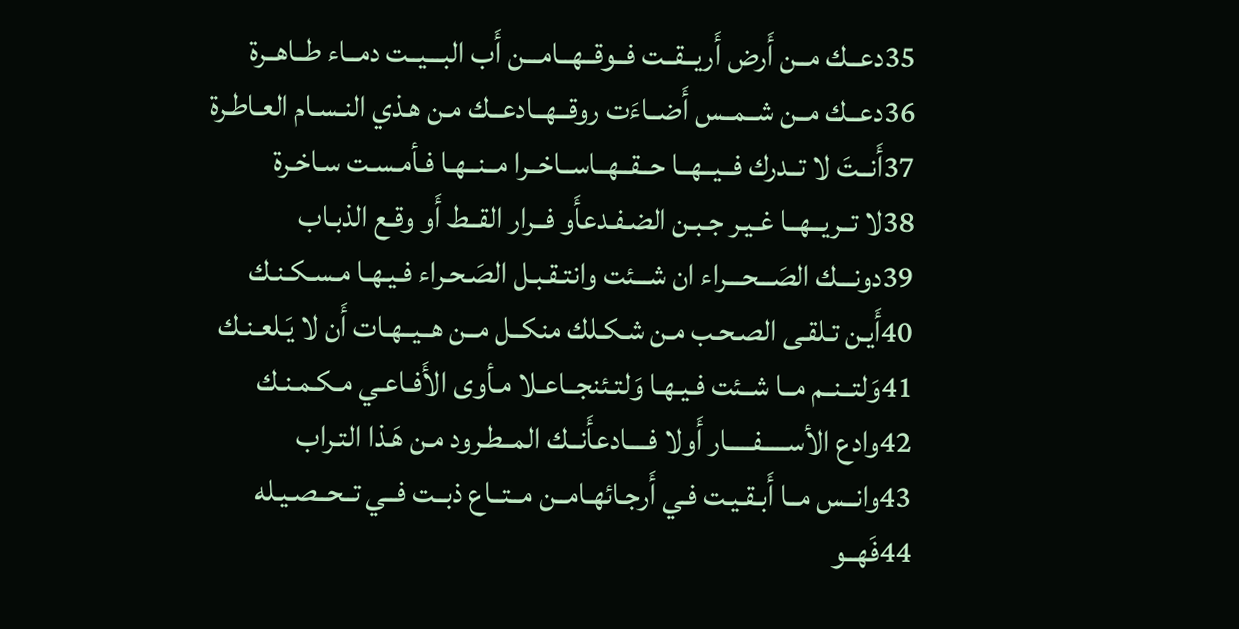35دعــك مــن أَرض أَريــقــت فــوقــهــامـــن أَب البـــيــت دمــاء طــاهــرة
36دعــك مــن شــمــس أَضــاءَت روقــهــادعــك مـن هـذي النـسـام العـاطـرة
37أَنــتَ لا تــدرك فــيــهــا حــقــهــاســاخــرا مــنــهـا فـأمـسـت سـاخـرة
38لا تــريــهــا غـيـر جـبـن الضـفـدعأَو فــرار القــط أَو وقـع الذبـاب
39دونـــك الصَـــحـــراء ان شـــئت وانتـقـبـل الصَـحـراء فـيـهـا مـسـكـنـك
40أَيـن تـلقـى الصـحـب مـن شـكـلك منكــل مــن هــيــهـات أَن لا يَـلعـنـك
41وَلتــنــم مــا شــئت فـيـهـا وَلتـئنجــاعـلا مـأوى الأَفـاعـي مـكـمـنـك
42وادع الأســـــفـــــار أَولا فــــادعأَنــك المــطـرود مـن هَـذا التـراب
43وانــس مــا أَبـقـيـت فـي أَرجـائهـامــن مــتــاع ذبــت فــي تــحــصـيـله
44فَهــو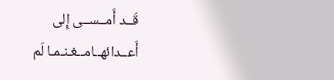قَــد أَمــســى إِلى أَعــدائهــامــغـنـمـا لَم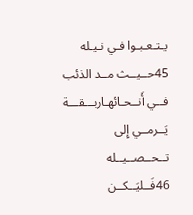يـتـعـبـوا فـي نـيـله
45حــيــث مــد الذئب فــي أَنــحـائهـاربـــقـــة يَــرمــي إِلى تــحــصــيــله
46فَــليَــكــن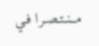مــنـتـصـرا فـي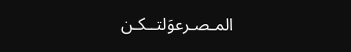المـصـرعوَلتــكـن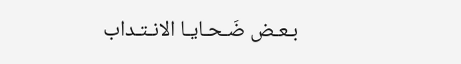بـعـض ضَـحـايـا الانـتـداب